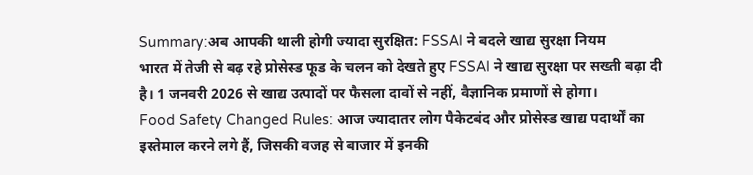Summary:अब आपकी थाली होगी ज्यादा सुरक्षित: FSSAI ने बदले खाद्य सुरक्षा नियम
भारत में तेजी से बढ़ रहे प्रोसेस्ड फूड के चलन को देखते हुए FSSAI ने खाद्य सुरक्षा पर सख्ती बढ़ा दी है। 1 जनवरी 2026 से खाद्य उत्पादों पर फैसला दावों से नहीं, वैज्ञानिक प्रमाणों से होगा।
Food Safety Changed Rules: आज ज्यादातर लोग पैकेटबंद और प्रोसेस्ड खाद्य पदार्थों का इस्तेमाल करने लगे हैं, जिसकी वजह से बाजार में इनकी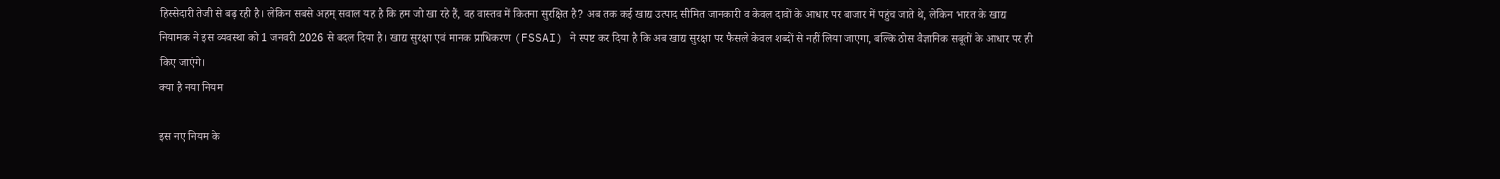हिस्सेदारी तेजी से बढ़ रही है। लेकिन सबसे अहम् सवाल यह है कि हम जो खा रहे हैं, वह वास्तव में कितना सुरक्षित है? अब तक कई खाद्य उत्पाद सीमित जानकारी व केवल दावों के आधार पर बाजार में पहुंच जाते थे, लेकिन भारत के खाद्य नियामक ने इस व्यवस्था को 1 जनवरी 2026 से बदल दिया है। खाद्य सुरक्षा एवं मानक प्राधिकरण (FSSAI) ने स्पष्ट कर दिया है कि अब खाद्य सुरक्षा पर फैसले केवल शब्दों से नहीं लिया जाएगा, बल्कि ठोस वैज्ञानिक सबूतों के आधार पर ही किए जाएंगे।
क्या है नया नियम

इस नए नियम के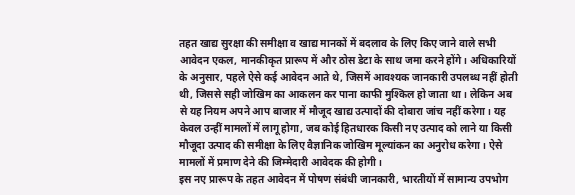तहत खाद्य सुरक्षा की समीक्षा व खाद्य मानकों में बदलाव के लिए किए जाने वाले सभी आवेदन एकल, मानकीकृत प्रारूप में और ठोस डेटा के साथ जमा करने होंगे। अधिकारियों के अनुसार, पहले ऐसे कई आवेदन आते थे, जिसमें आवश्यक जानकारी उपलब्ध नहीं होती थी, जिससे सही जोखिम का आकलन कर पाना काफी मुश्किल हो जाता था। लेकिन अब से यह नियम अपने आप बाजार में मौजूद खाद्य उत्पादों की दोबारा जांच नहीं करेगा। यह केवल उन्हीं मामलों में लागू होगा, जब कोई हितधारक किसी नए उत्पाद को लाने या किसी मौजूदा उत्पाद की समीक्षा के लिए वैज्ञानिक जोखिम मूल्यांकन का अनुरोध करेगा। ऐसे मामलों में प्रमाण देने की जिम्मेदारी आवेदक की होगी।
इस नए प्रारूप के तहत आवेदन में पोषण संबंधी जानकारी, भारतीयों में सामान्य उपभोग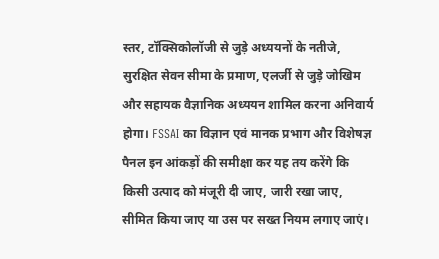स्तर, टॉक्सिकोलॉजी से जुड़े अध्ययनों के नतीजे, सुरक्षित सेवन सीमा के प्रमाण, एलर्जी से जुड़े जोखिम और सहायक वैज्ञानिक अध्ययन शामिल करना अनिवार्य होगा। FSSAI का विज्ञान एवं मानक प्रभाग और विशेषज्ञ पैनल इन आंकड़ों की समीक्षा कर यह तय करेंगे कि किसी उत्पाद को मंजूरी दी जाए, जारी रखा जाए, सीमित किया जाए या उस पर सख्त नियम लगाए जाएं।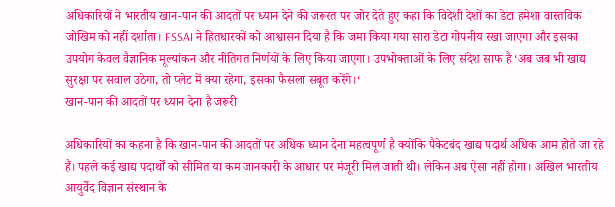अधिकारियों ने भारतीय खान-पान की आदतों पर ध्यान देने की जरूरत पर जोर देते हुए कहा कि विदेशी देशों का डेटा हमेशा वास्तविक जोखिम को नहीं दर्शाता। FSSAI ने हितधारकों को आश्वासन दिया है कि जमा किया गया सारा डेटा गोपनीय रखा जाएगा और इसका उपयोग केवल वैज्ञानिक मूल्यांकन और नीतिगत निर्णयों के लिए किया जाएगा। उपभोक्ताओं के लिए संदेश साफ है ‘अब जब भी खाद्य सुरक्षा पर सवाल उठेगा, तो प्लेट में क्या रहेगा, इसका फैसला सबूत करेंगे।‘
खान-पान की आदतों पर ध्यान देना है जरूरी

अधिकारियों का कहना है कि खान-पान की आदतों पर अधिक ध्यान देना महत्वपूर्ण है क्योंकि पैकेटबंद खाद्य पदार्थ अधिक आम होते जा रहे हैं। पहले कई खाद्य पदार्थों को सीमित या कम जानकारी के आधार पर मंजूरी मिल जाती थी। लेकिन अब ऐसा नहीं होगा। अखिल भारतीय आयुर्वेद विज्ञान संस्थान के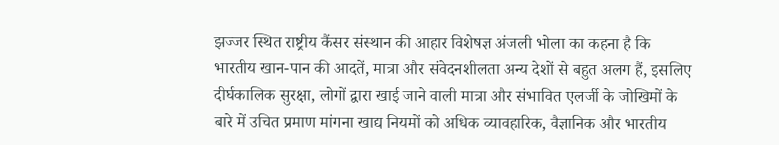झज्जर स्थित राष्ट्रीय कैंसर संस्थान की आहार विशेषज्ञ अंजली भोला का कहना है कि भारतीय खान-पान की आदतें, मात्रा और संवेदनशीलता अन्य देशों से बहुत अलग हैं, इसलिए दीर्घकालिक सुरक्षा, लोगों द्वारा खाई जाने वाली मात्रा और संभावित एलर्जी के जोखिमों के बारे में उचित प्रमाण मांगना खाद्य नियमों को अधिक व्यावहारिक, वैज्ञानिक और भारतीय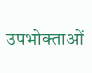उपभोक्ताओं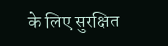के लिए सुरक्षित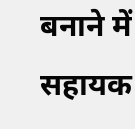बनाने में सहायक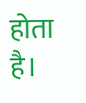होता है।